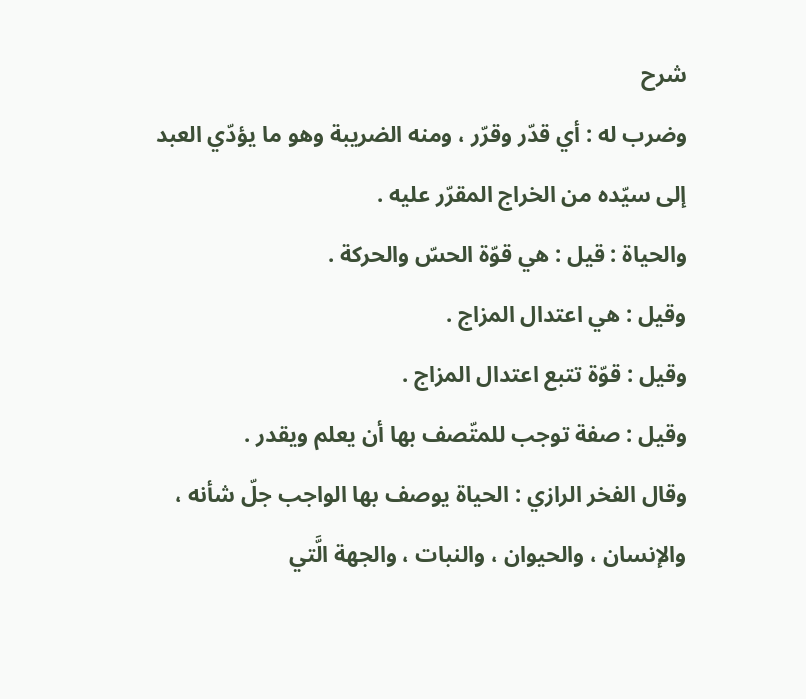شرح
وضرب له : أي قدّر وقرّر ، ومنه الضريبة وهو ما يؤدّي العبد إلى سيّده من الخراج المقرّر عليه .
والحياة : قيل : هي قوّة الحسّ والحركة .
وقيل : هي اعتدال المزاج .
وقيل : قوّة تتبع اعتدال المزاج .
وقيل : صفة توجب للمتّصف بها أن يعلم ويقدر .
وقال الفخر الرازي : الحياة يوصف بها الواجب جلّ شأنه ، والإنسان ، والحيوان ، والنبات ، والجهة الَّتي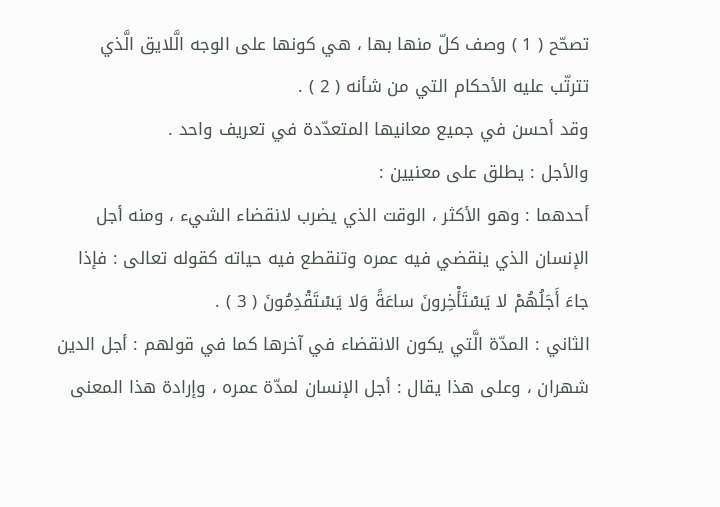تصحّح ( 1 ) وصف كلّ منها بها ، هي كونها على الوجه الَّلايق الَّذي تترتّب عليه الأحكام التي من شأنه ( 2 ) .
وقد أحسن في جميع معانيها المتعدّدة في تعريف واحد .
والأجل : يطلق على معنيين :
أحدهما : وهو الأكثر ، الوقت الذي يضرب لانقضاء الشيء ، ومنه أجل الإنسان الذي ينقضي فيه عمره وتنقطع فيه حياته كقوله تعالى : فإذا جاءَ أَجَلُهُمْ لا يَسْتَأْخِرونَ ساعَةً وَلا يَسْتَقْدِمُونَ ( 3 ) .
الثاني : المدّة الَّتي يكون الانقضاء في آخرها كما في قولهم : أجل الدين شهران ، وعلى هذا يقال : أجل الإنسان لمدّة عمره ، وإرادة هذا المعنى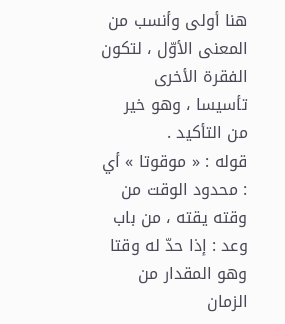هنا أولى وأنسب من المعنى الأوّل ، لتكون الفقرة الأخرى تأسيسا ، وهو خير من التأكيد .
قوله : « موقوتا » أي : محدود الوقت من وقته يقته ، من باب وعد : إذا حدّ له وقتا وهو المقدار من الزمان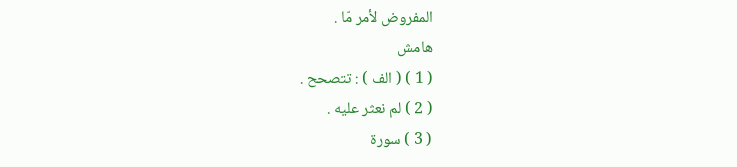المفروض لأمر مّا .
هامش
( 1 ) ( الف ) : تتصحح .
( 2 ) لم نعثر عليه .
( 3 ) سورة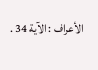الأعراف : الآية 34 .